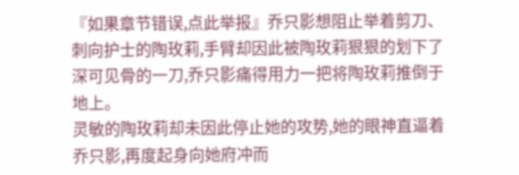『如果章节错误,点此举报』乔只影想阻止举着剪刀、刺向护士的陶玫莉,手臂却因此被陶玫莉狠狠的划下了深可见骨的一刀,乔只影痛得用力一把将陶玫莉推倒于地上。
灵敏的陶玫莉却未因此停止她的攻势,她的眼神直逼着乔只影,再度起身向她府冲而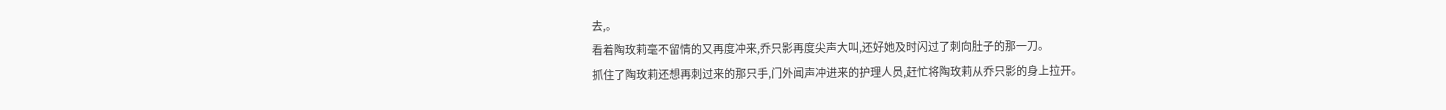去,。
看着陶玫莉毫不留情的又再度冲来,乔只影再度尖声大叫,还好她及时闪过了刺向肚子的那一刀。
抓住了陶玫莉还想再刺过来的那只手,门外闻声冲进来的护理人员,赶忙将陶玫莉从乔只影的身上拉开。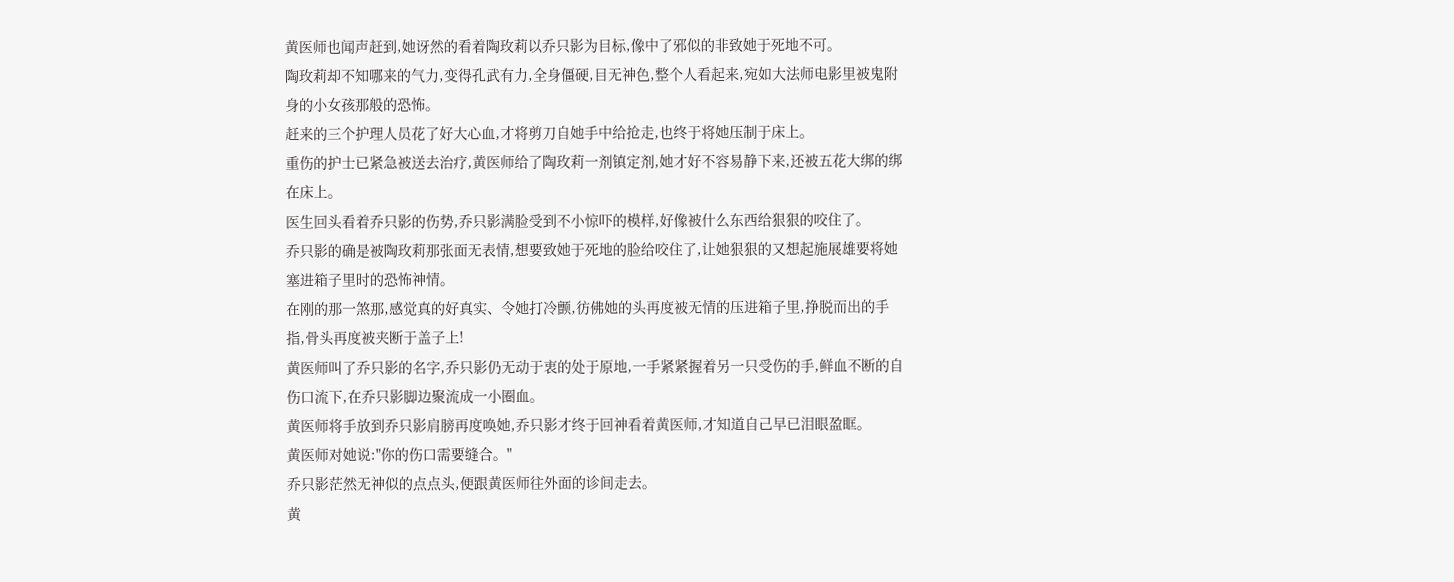黄医师也闻声赶到,她讶然的看着陶玫莉以乔只影为目标,像中了邪似的非致她于死地不可。
陶玫莉却不知哪来的气力,变得孔武有力,全身僵硬,目无神色,整个人看起来,宛如大法师电影里被鬼附身的小女孩那般的恐怖。
赶来的三个护理人员花了好大心血,才将剪刀自她手中给抢走,也终于将她压制于床上。
重伤的护士已紧急被送去治疗,黄医师给了陶玫莉一剂镇定剂,她才好不容易静下来,还被五花大绑的绑在床上。
医生回头看着乔只影的伤势,乔只影满脸受到不小惊吓的模样,好像被什么东西给狠狠的咬住了。
乔只影的确是被陶玫莉那张面无表情,想要致她于死地的脸给咬住了,让她狠狠的又想起施展雄要将她塞进箱子里时的恐怖神情。
在刚的那一煞那,感觉真的好真实、令她打冷颤,彷佛她的头再度被无情的压进箱子里,挣脱而出的手指,骨头再度被夹断于盖子上!
黄医师叫了乔只影的名字,乔只影仍无动于衷的处于原地,一手紧紧握着另一只受伤的手,鲜血不断的自伤口流下,在乔只影脚边聚流成一小圈血。
黄医师将手放到乔只影肩膀再度唤她,乔只影才终于回神看着黄医师,才知道自己早已泪眼盈眶。
黄医师对她说:"你的伤口需要缝合。"
乔只影茫然无神似的点点头,便跟黄医师往外面的诊间走去。
黄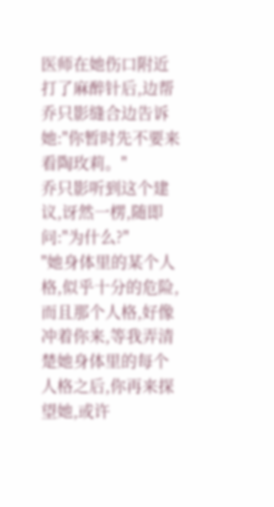医师在她伤口附近打了麻醉针后,边帮乔只影缝合边告诉她:"你暂时先不要来看陶玫莉。"
乔只影听到这个建议,讶然一楞,随即问:"为什么?"
"她身体里的某个人格,似乎十分的危险,而且那个人格,好像冲着你来,等我弄清楚她身体里的每个人格之后,你再来探望她,或许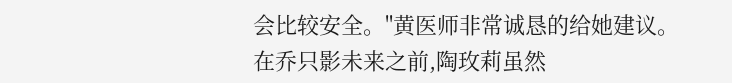会比较安全。"黄医师非常诚恳的给她建议。
在乔只影未来之前,陶玫莉虽然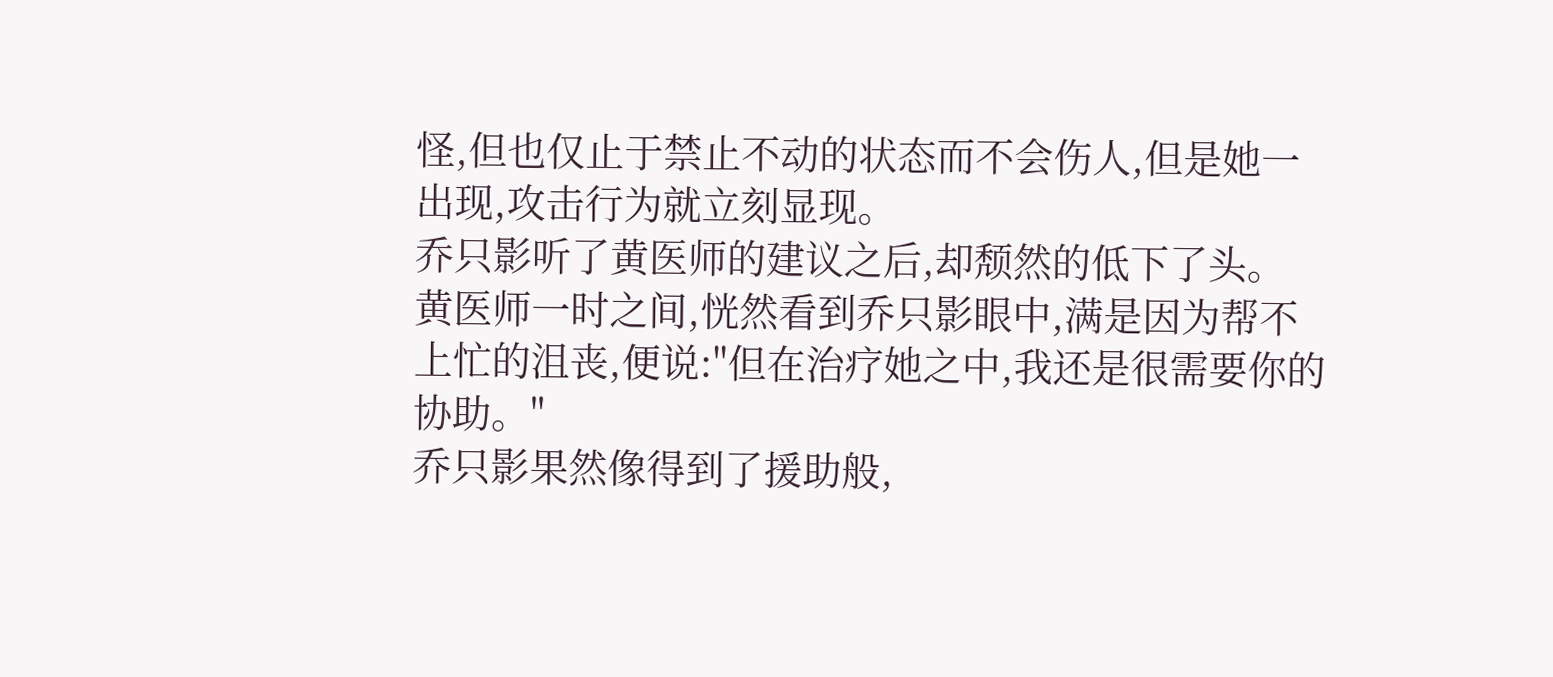怪,但也仅止于禁止不动的状态而不会伤人,但是她一出现,攻击行为就立刻显现。
乔只影听了黄医师的建议之后,却颓然的低下了头。
黄医师一时之间,恍然看到乔只影眼中,满是因为帮不上忙的沮丧,便说:"但在治疗她之中,我还是很需要你的协助。"
乔只影果然像得到了援助般,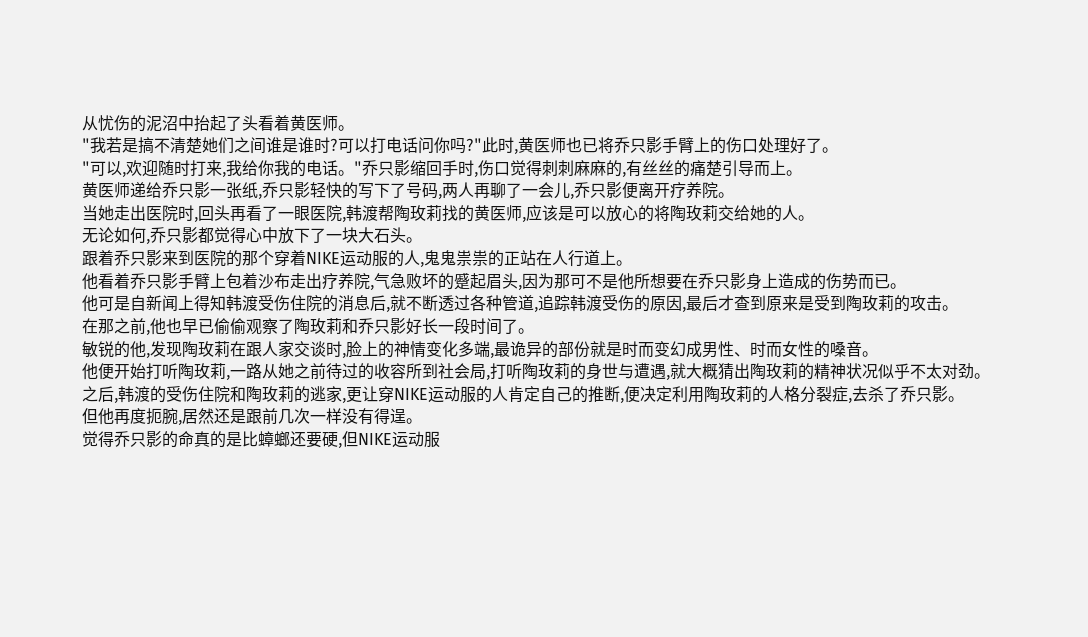从忧伤的泥沼中抬起了头看着黄医师。
"我若是搞不清楚她们之间谁是谁时?可以打电话问你吗?"此时,黄医师也已将乔只影手臂上的伤口处理好了。
"可以,欢迎随时打来,我给你我的电话。"乔只影缩回手时,伤口觉得刺刺麻麻的,有丝丝的痛楚引导而上。
黄医师递给乔只影一张纸,乔只影轻快的写下了号码,两人再聊了一会儿,乔只影便离开疗养院。
当她走出医院时,回头再看了一眼医院,韩渡帮陶玫莉找的黄医师,应该是可以放心的将陶玫莉交给她的人。
无论如何,乔只影都觉得心中放下了一块大石头。
跟着乔只影来到医院的那个穿着NIKE运动服的人,鬼鬼祟祟的正站在人行道上。
他看着乔只影手臂上包着沙布走出疗养院,气急败坏的蹙起眉头,因为那可不是他所想要在乔只影身上造成的伤势而已。
他可是自新闻上得知韩渡受伤住院的消息后,就不断透过各种管道,追踪韩渡受伤的原因,最后才查到原来是受到陶玫莉的攻击。
在那之前,他也早已偷偷观察了陶玫莉和乔只影好长一段时间了。
敏锐的他,发现陶玫莉在跟人家交谈时,脸上的神情变化多端,最诡异的部份就是时而变幻成男性、时而女性的嗓音。
他便开始打听陶玫莉,一路从她之前待过的收容所到社会局,打听陶玫莉的身世与遭遇,就大概猜出陶玫莉的精神状况似乎不太对劲。
之后,韩渡的受伤住院和陶玫莉的逃家,更让穿NIKE运动服的人肯定自己的推断,便决定利用陶玫莉的人格分裂症,去杀了乔只影。
但他再度扼腕,居然还是跟前几次一样没有得逞。
觉得乔只影的命真的是比蟑螂还要硬,但NIKE运动服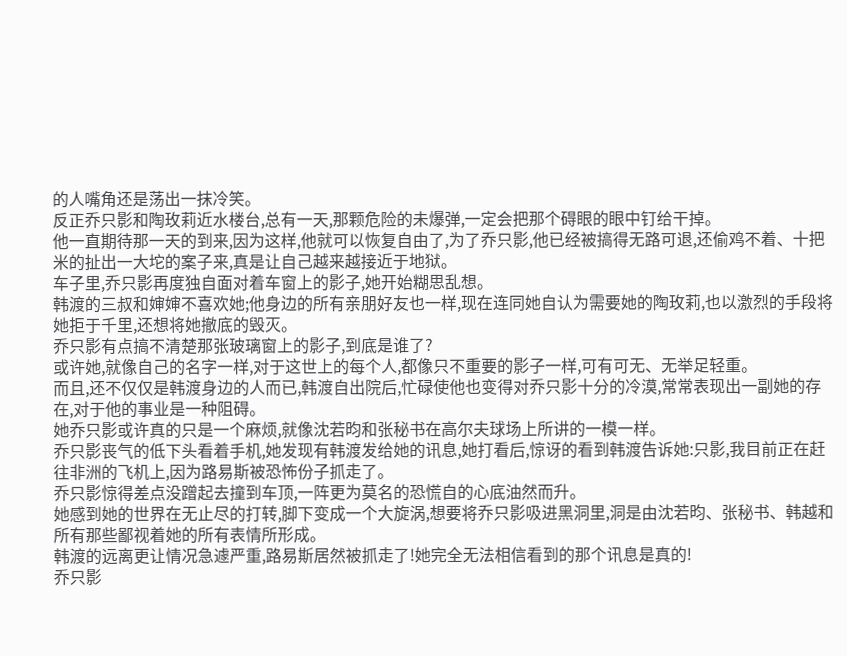的人嘴角还是荡出一抹冷笑。
反正乔只影和陶玫莉近水楼台,总有一天,那颗危险的未爆弹,一定会把那个碍眼的眼中钉给干掉。
他一直期待那一天的到来,因为这样,他就可以恢复自由了,为了乔只影,他已经被搞得无路可退,还偷鸡不着、十把米的扯出一大坨的案子来,真是让自己越来越接近于地狱。
车子里,乔只影再度独自面对着车窗上的影子,她开始糊思乱想。
韩渡的三叔和婶婶不喜欢她;他身边的所有亲朋好友也一样,现在连同她自认为需要她的陶玫莉,也以激烈的手段将她拒于千里,还想将她撤底的毁灭。
乔只影有点搞不清楚那张玻璃窗上的影子,到底是谁了?
或许她,就像自己的名字一样,对于这世上的每个人,都像只不重要的影子一样,可有可无、无举足轻重。
而且,还不仅仅是韩渡身边的人而已,韩渡自出院后,忙碌使他也变得对乔只影十分的冷漠,常常表现出一副她的存在,对于他的事业是一种阻碍。
她乔只影或许真的只是一个麻烦,就像沈若昀和张秘书在高尔夫球场上所讲的一模一样。
乔只影丧气的低下头看着手机,她发现有韩渡发给她的讯息,她打看后,惊讶的看到韩渡告诉她:只影,我目前正在赶往非洲的飞机上,因为路易斯被恐怖份子抓走了。
乔只影惊得差点没蹭起去撞到车顶,一阵更为莫名的恐慌自的心底油然而升。
她感到她的世界在无止尽的打转,脚下变成一个大旋涡,想要将乔只影吸进黑洞里,洞是由沈若昀、张秘书、韩越和所有那些鄙视着她的所有表情所形成。
韩渡的远离更让情况急遽严重,路易斯居然被抓走了!她完全无法相信看到的那个讯息是真的!
乔只影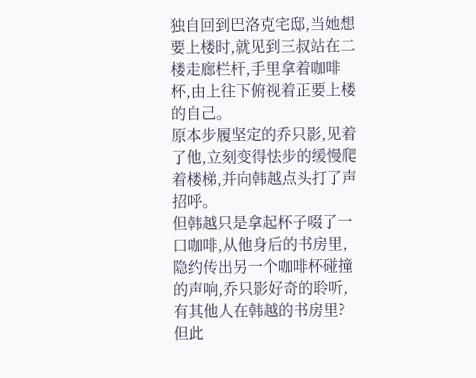独自回到巴洛克宅邸,当她想要上楼时,就见到三叔站在二楼走廊栏杆,手里拿着咖啡杯,由上往下俯视着正要上楼的自己。
原本步履坚定的乔只影,见着了他,立刻变得怯步的缓慢爬着楼梯,并向韩越点头打了声招呼。
但韩越只是拿起杯子啜了一口咖啡,从他身后的书房里,隐约传出另一个咖啡杯碰撞的声响,乔只影好奇的聆听,有其他人在韩越的书房里?
但此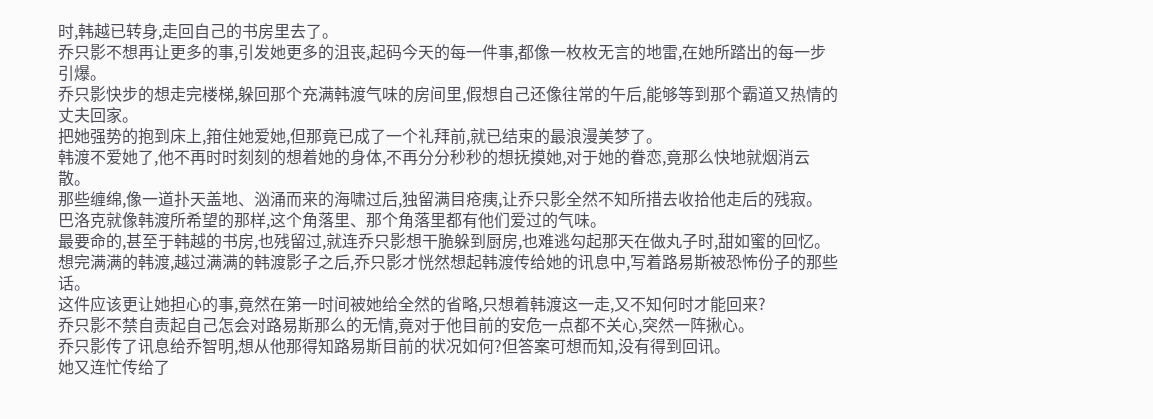时,韩越已转身,走回自己的书房里去了。
乔只影不想再让更多的事,引发她更多的沮丧,起码今天的每一件事,都像一枚枚无言的地雷,在她所踏出的每一步引爆。
乔只影快步的想走完楼梯,躲回那个充满韩渡气味的房间里,假想自己还像往常的午后,能够等到那个霸道又热情的丈夫回家。
把她强势的抱到床上,箝住她爱她,但那竟已成了一个礼拜前,就已结束的最浪漫美梦了。
韩渡不爱她了,他不再时时刻刻的想着她的身体,不再分分秒秒的想抚摸她,对于她的眷恋,竟那么快地就烟消云散。
那些缠绵,像一道扑天盖地、汹涌而来的海啸过后,独留满目疮痍,让乔只影全然不知所措去收拾他走后的残寂。
巴洛克就像韩渡所希望的那样,这个角落里、那个角落里都有他们爱过的气味。
最要命的,甚至于韩越的书房,也残留过,就连乔只影想干脆躲到厨房,也难逃勾起那天在做丸子时,甜如蜜的回忆。
想完满满的韩渡,越过满满的韩渡影子之后,乔只影才恍然想起韩渡传给她的讯息中,写着路易斯被恐怖份子的那些话。
这件应该更让她担心的事,竟然在第一时间被她给全然的省略,只想着韩渡这一走,又不知何时才能回来?
乔只影不禁自责起自己怎会对路易斯那么的无情,竟对于他目前的安危一点都不关心,突然一阵揪心。
乔只影传了讯息给乔智明,想从他那得知路易斯目前的状况如何?但答案可想而知,没有得到回讯。
她又连忙传给了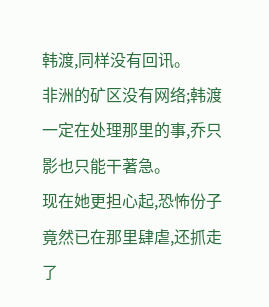韩渡,同样没有回讯。
非洲的矿区没有网络;韩渡一定在处理那里的事,乔只影也只能干著急。
现在她更担心起,恐怖份子竟然已在那里肆虐,还抓走了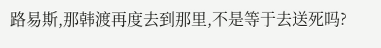路易斯,那韩渡再度去到那里,不是等于去送死吗?